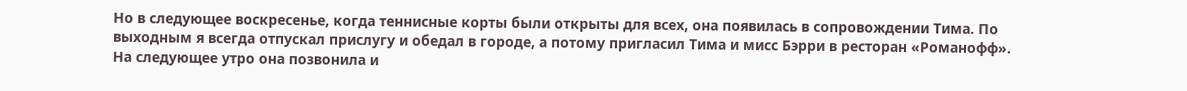Но в следующее воскресенье, когда теннисные корты были открыты для всех, она появилась в сопровождении Тима. По выходным я всегда отпускал прислугу и обедал в городе, а потому пригласил Тима и мисс Бэрри в ресторан «Романофф». На следующее утро она позвонила и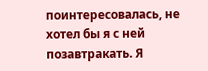поинтересовалась, не хотел бы я с ней позавтракать. Я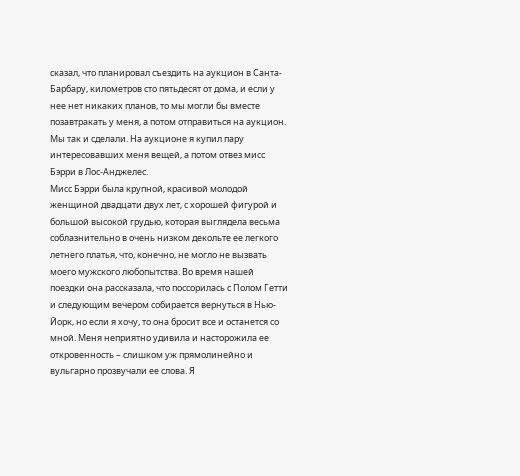сказал, что планировал съездить на аукцион в Санта-Барбару, километров сто пятьдесят от дома, и если у нее нет никаких планов, то мы могли бы вместе позавтракать у меня, а потом отправиться на аукцион. Мы так и сделали. На аукционе я купил пару интересовавших меня вещей, а потом отвез мисс Бэрри в Лос-Анджелес.
Мисс Бэрри была крупной, красивой молодой женщиной двадцати двух лет, с хорошей фигурой и большой высокой грудью, которая выглядела весьма соблазнительно в очень низком декольте ее легкого летнего платья, что, конечно, не могло не вызвать моего мужского любопытства. Во время нашей поездки она рассказала, что поссорилась с Полом Гетти и следующим вечером собирается вернуться в Нью-Йорк, но если я хочу, то она бросит все и останется со мной. Меня неприятно удивила и насторожила ее откровенность – слишком уж прямолинейно и вульгарно прозвучали ее слова. Я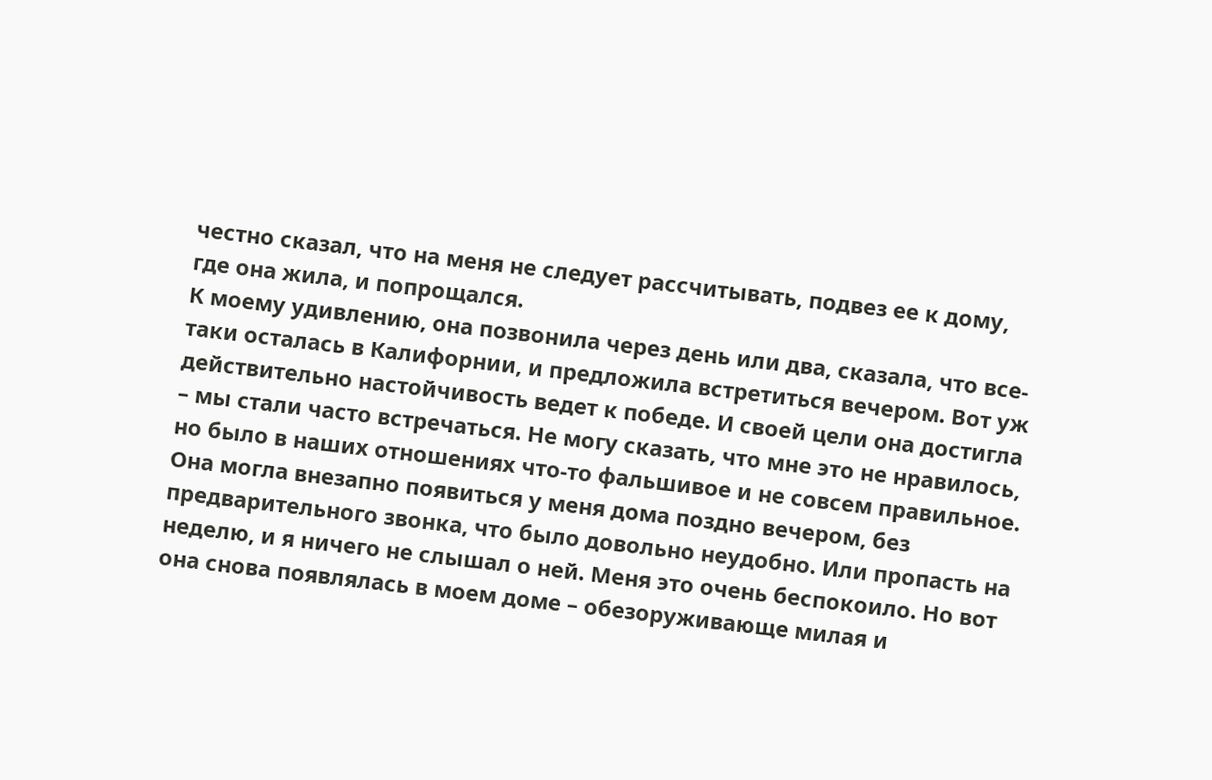честно сказал, что на меня не следует рассчитывать, подвез ее к дому, где она жила, и попрощался.
К моему удивлению, она позвонила через день или два, сказала, что все-таки осталась в Калифорнии, и предложила встретиться вечером. Вот уж действительно настойчивость ведет к победе. И своей цели она достигла – мы стали часто встречаться. Не могу сказать, что мне это не нравилось, но было в наших отношениях что-то фальшивое и не совсем правильное.
Она могла внезапно появиться у меня дома поздно вечером, без предварительного звонка, что было довольно неудобно. Или пропасть на неделю, и я ничего не слышал о ней. Меня это очень беспокоило. Но вот она снова появлялась в моем доме – обезоруживающе милая и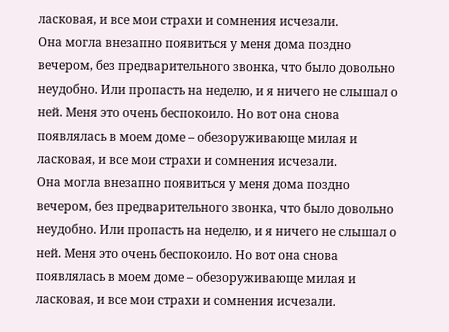ласковая, и все мои страхи и сомнения исчезали.
Она могла внезапно появиться у меня дома поздно вечером, без предварительного звонка, что было довольно неудобно. Или пропасть на неделю, и я ничего не слышал о ней. Меня это очень беспокоило. Но вот она снова появлялась в моем доме – обезоруживающе милая и ласковая, и все мои страхи и сомнения исчезали.
Она могла внезапно появиться у меня дома поздно вечером, без предварительного звонка, что было довольно неудобно. Или пропасть на неделю, и я ничего не слышал о ней. Меня это очень беспокоило. Но вот она снова появлялась в моем доме – обезоруживающе милая и ласковая, и все мои страхи и сомнения исчезали.